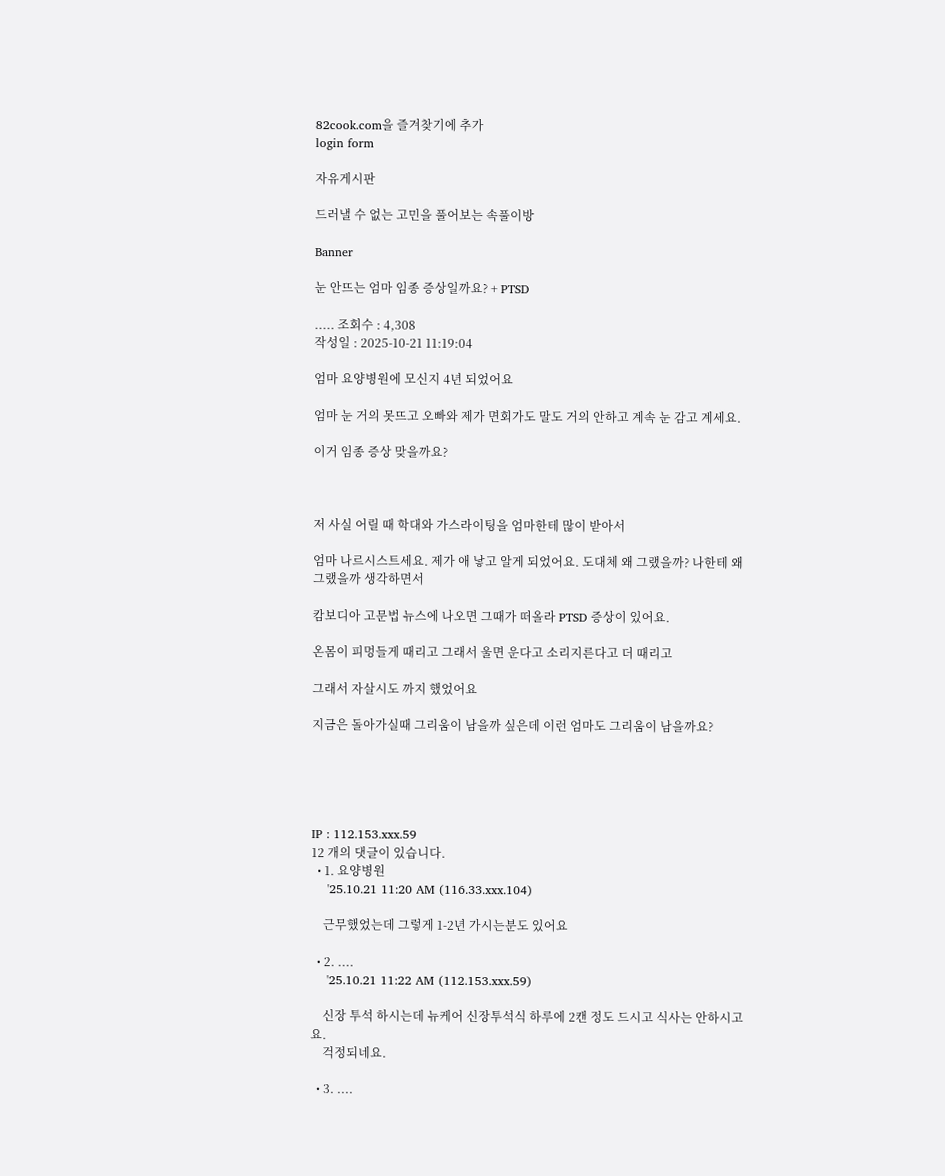82cook.com을 즐겨찾기에 추가
login form

자유게시판

드러낼 수 없는 고민을 풀어보는 속풀이방

Banner

눈 안뜨는 엄마 임종 증상일까요? + PTSD

..... 조회수 : 4,308
작성일 : 2025-10-21 11:19:04

엄마 요양병원에 모신지 4년 되었어요

엄마 눈 거의 못뜨고 오빠와 제가 면회가도 말도 거의 안하고 계속 눈 감고 계세요.

이거 임종 증상 맞을까요?



저 사실 어릴 때 학대와 가스라이팅을 엄마한테 많이 받아서

엄마 나르시스트세요. 제가 애 낳고 알게 되었어요. 도대체 왜 그랬을까? 나한테 왜 그랬을까 생각하면서

캄보디아 고문법 뉴스에 나오면 그때가 떠올라 PTSD 증상이 있어요.

온몸이 피멍들게 때리고 그래서 울면 운다고 소리지른다고 더 때리고

그래서 자살시도 까지 했었어요

지금은 돌아가실때 그리움이 남을까 싶은데 이런 엄마도 그리움이 남을까요?





IP : 112.153.xxx.59
12 개의 댓글이 있습니다.
  • 1. 요양병원
    '25.10.21 11:20 AM (116.33.xxx.104)

    근무했었는데 그렇게 1-2년 가시는분도 있어요

  • 2. ....
    '25.10.21 11:22 AM (112.153.xxx.59)

    신장 투석 하시는데 뉴케어 신장투석식 하루에 2캔 정도 드시고 식사는 안하시고요.
    걱정되네요.

  • 3. ....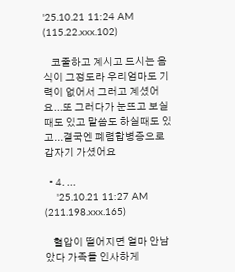'25.10.21 11:24 AM (115.22.xxx.102)

    코줄하고 계시고 드시는 음식이 그정도라 우리엄마도 기력이 없어서 그러고 계셨어요...또 그러다가 눈뜨고 보실때도 있고 말씀도 하실때도 있고...결국엔 폐렴합병증으로 갑자기 가셨어요

  • 4. ...
    '25.10.21 11:27 AM (211.198.xxx.165)

    혈압이 떨어지면 얼마 안남았다 가족들 인사하게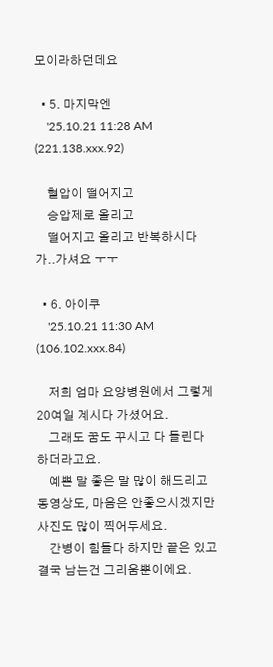모이라하던데요

  • 5. 마지막엔
    '25.10.21 11:28 AM (221.138.xxx.92)

    혈압이 떨어지고
    승압제로 올리고
    떨어지고 올리고 반복하시다가..가셔요 ㅜㅜ

  • 6. 아이쿠
    '25.10.21 11:30 AM (106.102.xxx.84)

    저희 엄마 요양병원에서 그렇게 20여일 계시다 가셨어요.
    그래도 꿈도 꾸시고 다 들린다 하더라고요.
    예쁜 말 좋은 말 많이 해드리고 동영상도, 마음은 안좋으시겠지만 사진도 많이 찍어두세요.
    간병이 힘들다 하지만 끝은 있고 결국 남는건 그리움뿐이에요.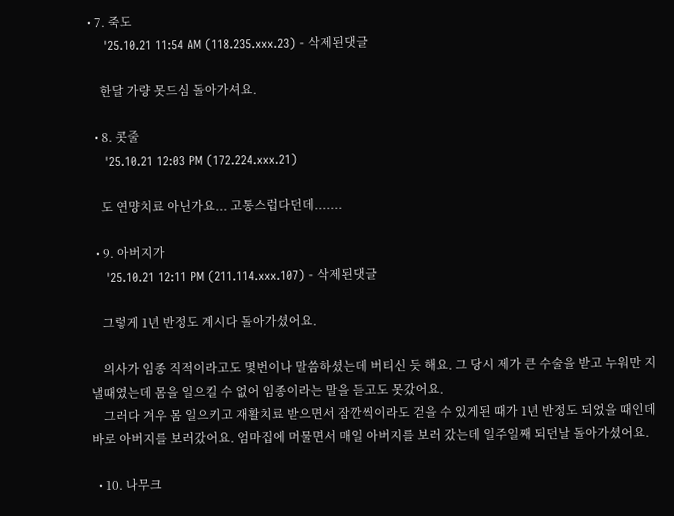• 7. 죽도
    '25.10.21 11:54 AM (118.235.xxx.23) - 삭제된댓글

    한달 가량 못드심 돌아가셔요.

  • 8. 콧줄
    '25.10.21 12:03 PM (172.224.xxx.21)

    도 연먕치료 아닌가요... 고통스럽다던데.......

  • 9. 아버지가
    '25.10.21 12:11 PM (211.114.xxx.107) - 삭제된댓글

    그렇게 1년 반정도 계시다 돌아가셨어요.

    의사가 임종 직적이라고도 몇번이나 말씀하셨는데 버티신 듯 해요. 그 당시 제가 큰 수술을 받고 누워만 지낼때였는데 몸을 일으킬 수 없어 임종이라는 말을 듣고도 못갔어요.
    그러다 겨우 몸 일으키고 재활치료 받으면서 잠깐씩이라도 걷을 수 있게된 때가 1년 반정도 되었을 때인데 바로 아버지를 보러갔어요. 엄마집에 머물면서 매일 아버지를 보러 갔는데 일주일째 되던날 돌아가셨어요.

  • 10. 나무크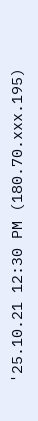'25.10.21 12:30 PM (180.70.xxx.195)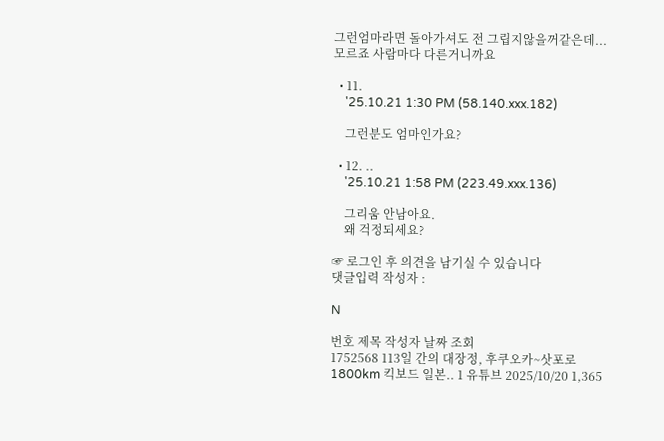그런엄마라면 돌아가셔도 전 그립지않을꺼같은데... 모르죠 사람마다 다른거니까요

  • 11.
    '25.10.21 1:30 PM (58.140.xxx.182)

    그런분도 엄마인가요?

  • 12. ..
    '25.10.21 1:58 PM (223.49.xxx.136)

    그리움 안남아요.
    왜 걱정되세요?

☞ 로그인 후 의견을 남기실 수 있습니다
댓글입력 작성자 :

N

번호 제목 작성자 날짜 조회
1752568 113일 간의 대장정, 후쿠오카~삿포로 1800km 킥보드 일본.. 1 유튜브 2025/10/20 1,365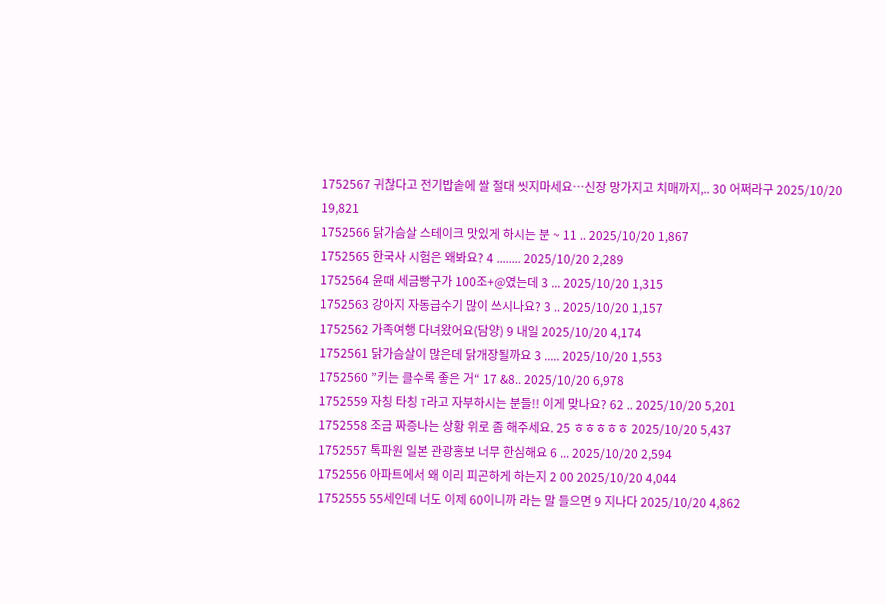1752567 귀찮다고 전기밥솥에 쌀 절대 씻지마세요…신장 망가지고 치매까지,.. 30 어쩌라구 2025/10/20 19,821
1752566 닭가슴살 스테이크 맛있게 하시는 분 ~ 11 .. 2025/10/20 1,867
1752565 한국사 시험은 왜봐요? 4 ........ 2025/10/20 2,289
1752564 윤때 세금빵구가 100조+@였는데 3 ... 2025/10/20 1,315
1752563 강아지 자동급수기 많이 쓰시나요? 3 .. 2025/10/20 1,157
1752562 가족여행 다녀왔어요(담양) 9 내일 2025/10/20 4,174
1752561 닭가슴살이 많은데 닭개장될까요 3 ..... 2025/10/20 1,553
1752560 ”키는 클수록 좋은 거“ 17 &8.. 2025/10/20 6,978
1752559 자칭 타칭 T라고 자부하시는 분들!! 이게 맞나요? 62 .. 2025/10/20 5,201
1752558 조금 짜증나는 상황 위로 좀 해주세요. 25 ㅎㅎㅎㅎㅎ 2025/10/20 5,437
1752557 톡파원 일본 관광홍보 너무 한심해요 6 ... 2025/10/20 2,594
1752556 아파트에서 왜 이리 피곤하게 하는지 2 00 2025/10/20 4,044
1752555 55세인데 너도 이제 60이니까 라는 말 들으면 9 지나다 2025/10/20 4,862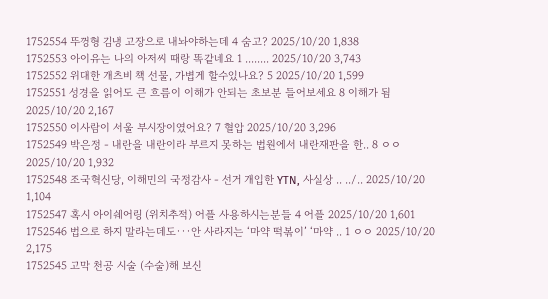1752554 뚜껑형 김냉 고장으로 내놔야하는데 4 숨고? 2025/10/20 1,838
1752553 아이유는 나의 아저씨 때랑 똑같네요 1 ........ 2025/10/20 3,743
1752552 위대한 개츠비 책 선물, 가볍게 할수있나요? 5 2025/10/20 1,599
1752551 성경을 읽어도 큰 흐름이 이해가 안되는 초보분 들어보세요 8 이해가 됨 2025/10/20 2,167
1752550 이사람이 서울 부시장이였어요? 7 혈압 2025/10/20 3,296
1752549 박은정 - 내란을 내란이라 부르지 못하는 법원에서 내란재판을 한.. 8 ㅇㅇ 2025/10/20 1,932
1752548 조국혁신당, 이해민의 국정감사 - 선거 개입한 YTN, 사실상 .. ../.. 2025/10/20 1,104
1752547 혹시 아이쉐어링 (위치추적) 어플 사용하시는분들 4 어플 2025/10/20 1,601
1752546 법으로 하지 말라는데도···안 사라지는 ‘마약 떡볶이’ ‘마약 .. 1 ㅇㅇ 2025/10/20 2,175
1752545 고막 천공 시술 (수술)해 보신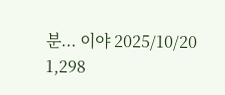분... 이야 2025/10/20 1,298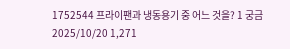1752544 프라이팬과 냉동용기 중 어느 것을? 1 궁금 2025/10/20 1,271